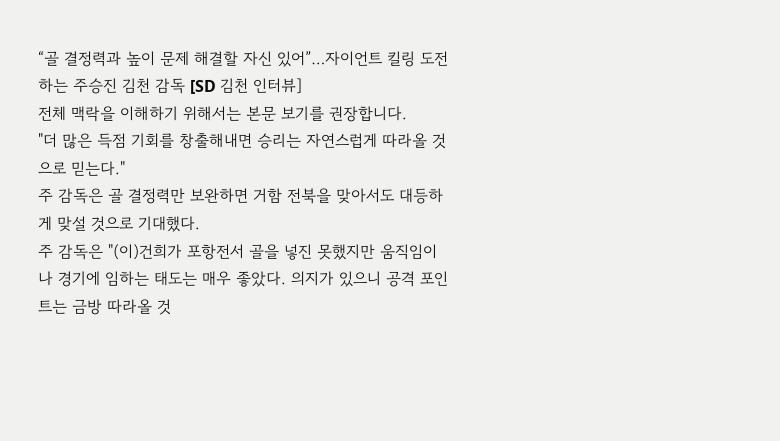“골 결정력과 높이 문제 해결할 자신 있어”…자이언트 킬링 도전하는 주승진 김천 감독 [SD 김천 인터뷰]
전체 맥락을 이해하기 위해서는 본문 보기를 권장합니다.
"더 많은 득점 기회를 창출해내면 승리는 자연스럽게 따라올 것으로 믿는다."
주 감독은 골 결정력만 보완하면 거함 전북을 맞아서도 대등하게 맞설 것으로 기대했다.
주 감독은 "(이)건희가 포항전서 골을 넣진 못했지만 움직임이나 경기에 임하는 태도는 매우 좋았다. 의지가 있으니 공격 포인트는 금방 따라올 것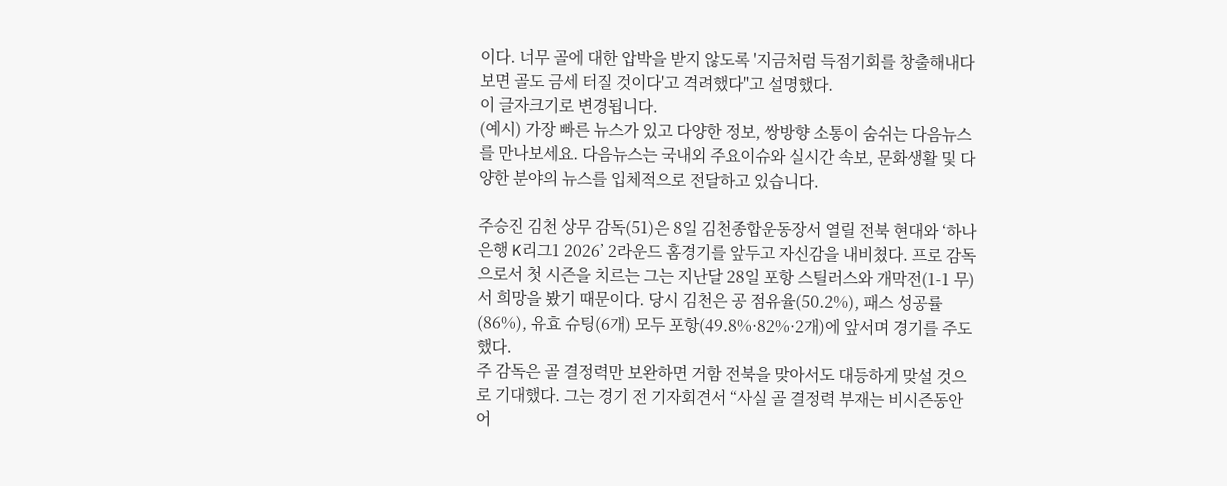이다. 너무 골에 대한 압박을 받지 않도록 '지금처럼 득점기회를 창출해내다보면 골도 금세 터질 것이다'고 격려했다"고 설명했다.
이 글자크기로 변경됩니다.
(예시) 가장 빠른 뉴스가 있고 다양한 정보, 쌍방향 소통이 숨쉬는 다음뉴스를 만나보세요. 다음뉴스는 국내외 주요이슈와 실시간 속보, 문화생활 및 다양한 분야의 뉴스를 입체적으로 전달하고 있습니다.

주승진 김천 상무 감독(51)은 8일 김천종합운동장서 열릴 전북 현대와 ‘하나은행 K리그1 2026’ 2라운드 홈경기를 앞두고 자신감을 내비쳤다. 프로 감독으로서 첫 시즌을 치르는 그는 지난달 28일 포항 스틸러스와 개막전(1-1 무)서 희망을 봤기 때문이다. 당시 김천은 공 점유율(50.2%), 패스 성공률(86%), 유효 슈팅(6개) 모두 포항(49.8%·82%·2개)에 앞서며 경기를 주도했다.
주 감독은 골 결정력만 보완하면 거함 전북을 맞아서도 대등하게 맞설 것으로 기대했다. 그는 경기 전 기자회견서 “사실 골 결정력 부재는 비시즌동안 어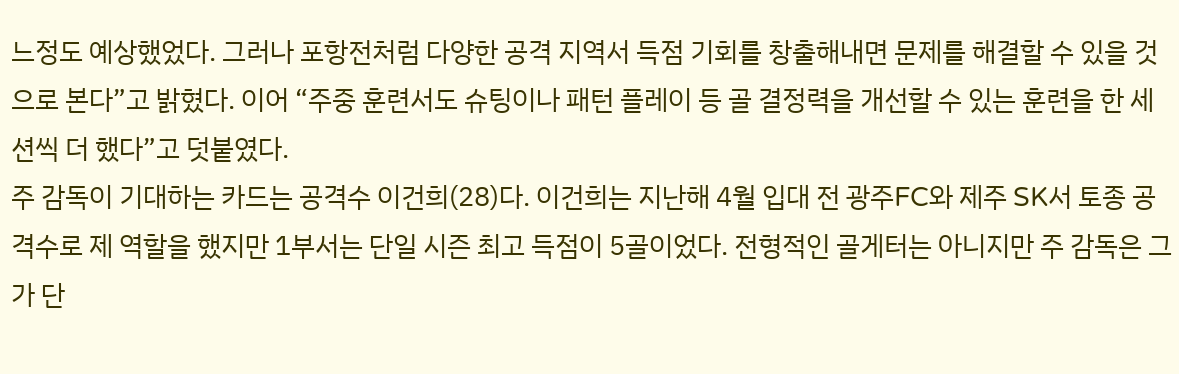느정도 예상했었다. 그러나 포항전처럼 다양한 공격 지역서 득점 기회를 창출해내면 문제를 해결할 수 있을 것으로 본다”고 밝혔다. 이어 “주중 훈련서도 슈팅이나 패턴 플레이 등 골 결정력을 개선할 수 있는 훈련을 한 세션씩 더 했다”고 덧붙였다.
주 감독이 기대하는 카드는 공격수 이건희(28)다. 이건희는 지난해 4월 입대 전 광주FC와 제주 SK서 토종 공격수로 제 역할을 했지만 1부서는 단일 시즌 최고 득점이 5골이었다. 전형적인 골게터는 아니지만 주 감독은 그가 단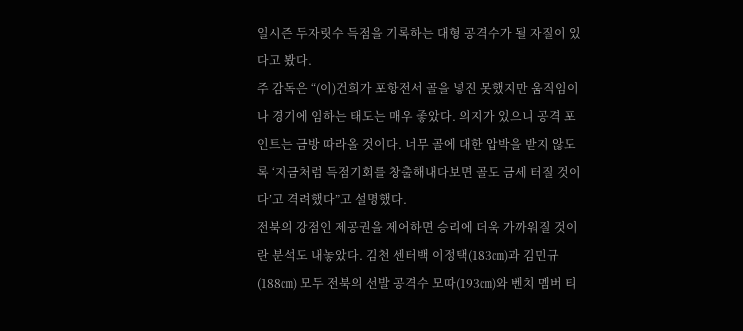일시즌 두자릿수 득점을 기록하는 대형 공격수가 될 자질이 있다고 봤다.
주 감독은 “(이)건희가 포항전서 골을 넣진 못했지만 움직임이나 경기에 임하는 태도는 매우 좋았다. 의지가 있으니 공격 포인트는 금방 따라올 것이다. 너무 골에 대한 압박을 받지 않도록 ‘지금처럼 득점기회를 창출해내다보면 골도 금세 터질 것이다’고 격려했다”고 설명했다.
전북의 강점인 제공권을 제어하면 승리에 더욱 가까워질 것이란 분석도 내놓았다. 김천 센터백 이정택(183㎝)과 김민규(188㎝) 모두 전북의 선발 공격수 모따(193㎝)와 벤치 멤버 티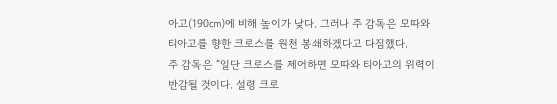아고(190㎝)에 비해 높이가 낮다. 그러나 주 감독은 모따와 티아고를 향한 크로스를 원천 봉쇄하겠다고 다짐했다.
주 감독은 “일단 크로스를 제어하면 모따와 티아고의 위력이 반감될 것이다. 설령 크로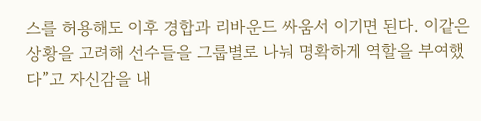스를 허용해도 이후 경합과 리바운드 싸움서 이기면 된다. 이같은 상황을 고려해 선수들을 그룹별로 나눠 명확하게 역할을 부여했다”고 자신감을 내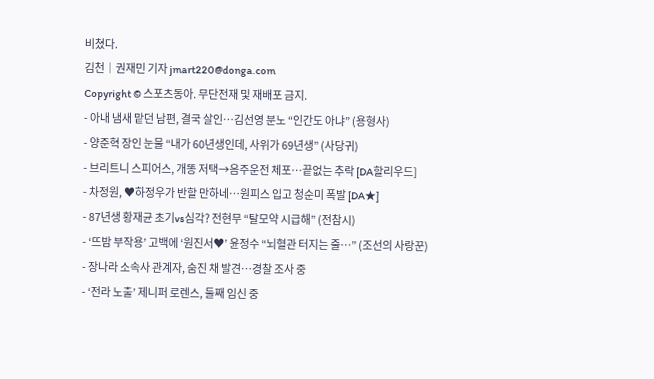비쳤다.
김천│권재민 기자 jmart220@donga.com
Copyright © 스포츠동아. 무단전재 및 재배포 금지.
- 아내 냄새 맡던 남편, 결국 살인…김선영 분노 “인간도 아냐” (용형사)
- 양준혁 장인 눈물 “내가 60년생인데, 사위가 69년생” (사당귀)
- 브리트니 스피어스, 개똥 저택→음주운전 체포…끝없는 추락 [DA할리우드]
- 차정원, ♥하정우가 반할 만하네…원피스 입고 청순미 폭발 [DA★]
- 87년생 황재균 초기vs심각? 전현무 “탈모약 시급해” (전참시)
- ‘뜨밤 부작용’ 고백에 ‘원진서♥’ 윤정수 “뇌혈관 터지는 줄…” (조선의 사랑꾼)
- 장나라 소속사 관계자, 숨진 채 발견…경찰 조사 중
- ‘전라 노출’ 제니퍼 로렌스, 둘째 임신 중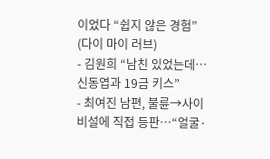이었다 “쉽지 않은 경험” (다이 마이 러브)
- 김원희 “남친 있었는데…신동엽과 19금 키스”
- 최여진 남편, 불륜→사이비설에 직접 등판…“얼굴·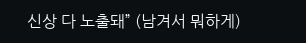신상 다 노출돼” (남겨서 뭐하게)